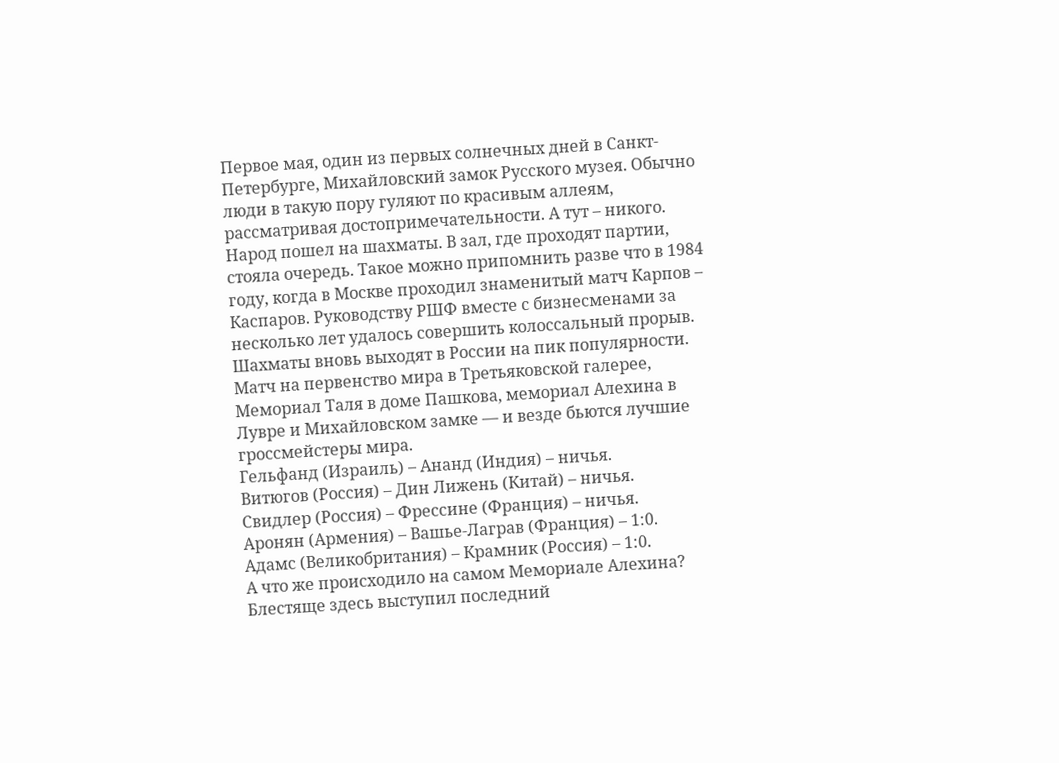Первое мая, один из первых солнечных дней в Санкт-Петербурге, Михайловский замок Русского музея. Обычно люди в такую пору гуляют по красивым аллеям, рассматривая достопримечательности. А тут – никого. Народ пошел на шахматы. В зал, где проходят партии, стояла очередь. Такое можно припомнить разве что в 1984 году, когда в Москве проходил знаменитый матч Карпов – Каспаров. Руководству РШФ вместе с бизнесменами за несколько лет удалось совершить колоссальный прорыв. Шахматы вновь выходят в России на пик популярности.
Матч на первенство мира в Третьяковской галерее, Мемориал Таля в доме Пашкова, мемориал Алехина в Лувре и Михайловском замке — и везде бьются лучшие гроссмейстеры мира.
Гельфанд (Израиль) – Ананд (Индия) – ничья.
Витюгов (Россия) – Дин Лижень (Китай) – ничья.
Свидлер (Россия) – Фрессине (Франция) – ничья.
Аронян (Армения) – Вашье-Лаграв (Франция) – 1:0.
Адамс (Великобритания) – Крамник (Россия) – 1:0.
А что же происходило на самом Мемориале Алехина? Блестяще здесь выступил последний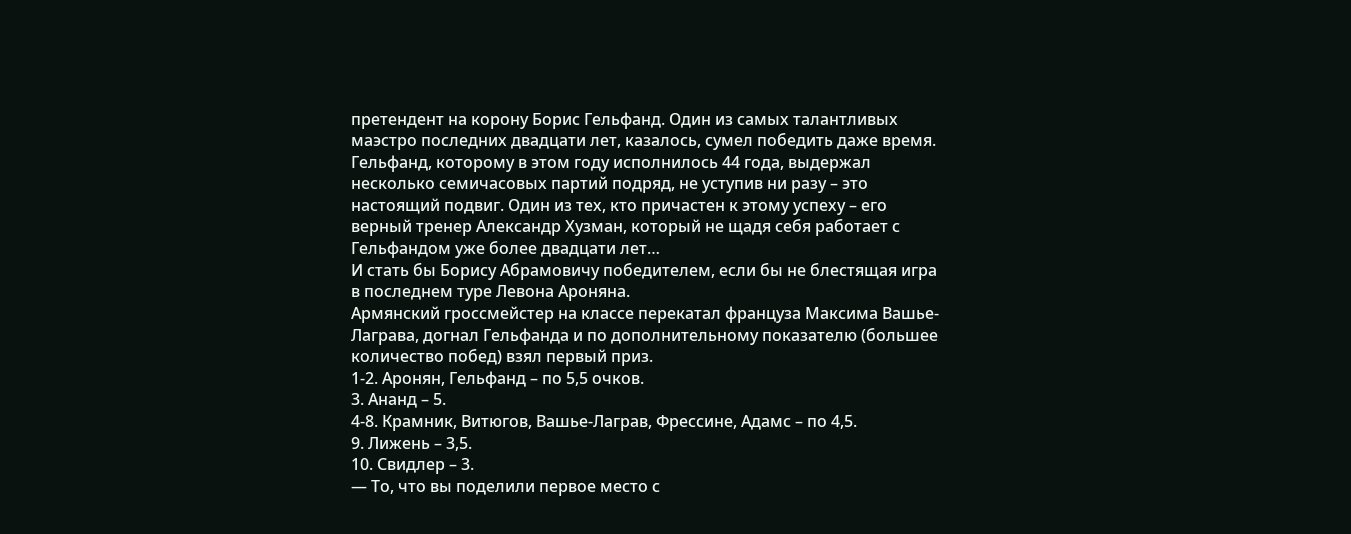претендент на корону Борис Гельфанд. Один из самых талантливых маэстро последних двадцати лет, казалось, сумел победить даже время. Гельфанд, которому в этом году исполнилось 44 года, выдержал несколько семичасовых партий подряд, не уступив ни разу – это настоящий подвиг. Один из тех, кто причастен к этому успеху – его верный тренер Александр Хузман, который не щадя себя работает с Гельфандом уже более двадцати лет…
И стать бы Борису Абрамовичу победителем, если бы не блестящая игра в последнем туре Левона Ароняна.
Армянский гроссмейстер на классе перекатал француза Максима Вашье-Лаграва, догнал Гельфанда и по дополнительному показателю (большее количество побед) взял первый приз.
1-2. Аронян, Гельфанд – по 5,5 очков.
3. Ананд – 5.
4-8. Крамник, Витюгов, Вашье-Лаграв, Фрессине, Адамс – по 4,5.
9. Лижень – 3,5.
10. Свидлер – 3.
— То, что вы поделили первое место с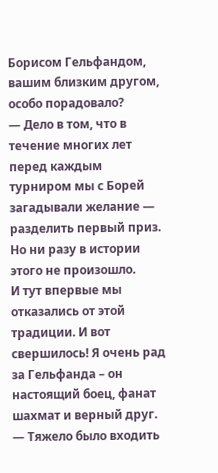Борисом Гельфандом, вашим близким другом, особо порадовало?
— Дело в том, что в течение многих лет перед каждым турниром мы с Борей загадывали желание — разделить первый приз. Но ни разу в истории этого не произошло.
И тут впервые мы отказались от этой традиции. И вот свершилось! Я очень рад за Гельфанда – он настоящий боец, фанат шахмат и верный друг.
— Тяжело было входить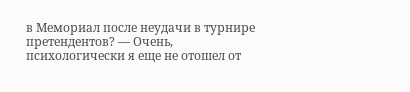в Мемориал после неудачи в турнире претендентов? — Очень, психологически я еще не отошел от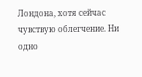Лондона, хотя сейчас чувствую облегчение. Ни одно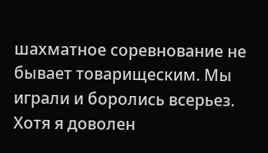шахматное соревнование не бывает товарищеским. Мы играли и боролись всерьез. Хотя я доволен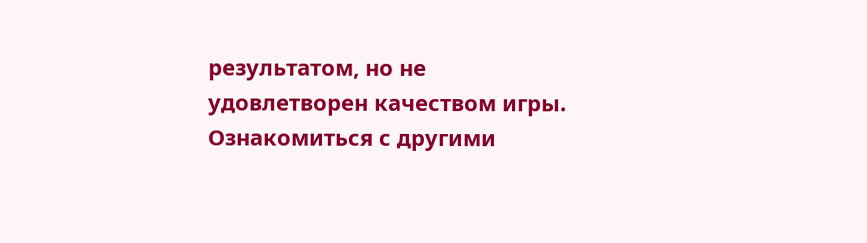результатом, но не удовлетворен качеством игры.
Ознакомиться с другими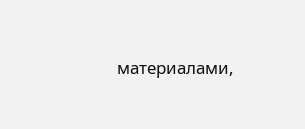материалами,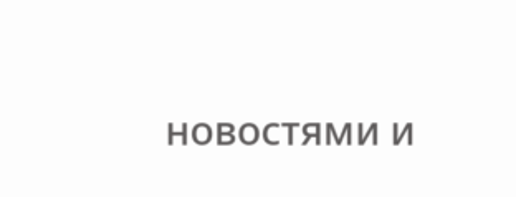новостями и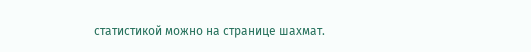статистикой можно на странице шахмат.